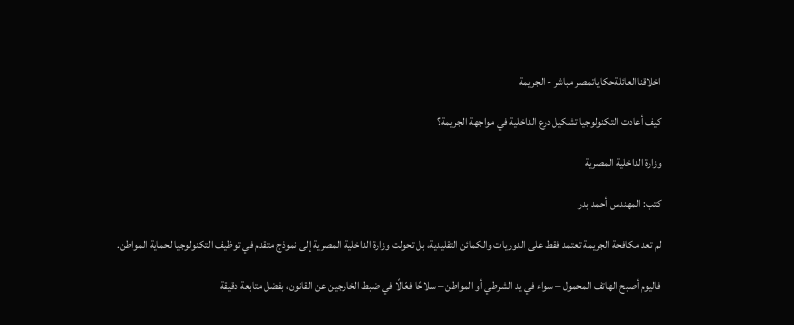اخلاقناالعائلةحكاياتمصر مباشر - الجريمة

كيف أعادت التكنولوجيا تشكيل درع الداخلية في مواجهة الجريمة؟

وزارة الداخلية المصرية

كتب: المهندس أحمد بدر

لم تعد مكافحة الجريمة تعتمد فقط على الدوريات والكمائن التقليدية، بل تحولت وزارة الداخلية المصرية إلى نموذج متقدم في توظيف التكنولوجيا لحماية المواطن.

فاليوم أصبح الهاتف المحمول – سواء في يد الشرطي أو المواطن – سلاحًا فعّالًا في ضبط الخارجين عن القانون، بفضل متابعة دقيقة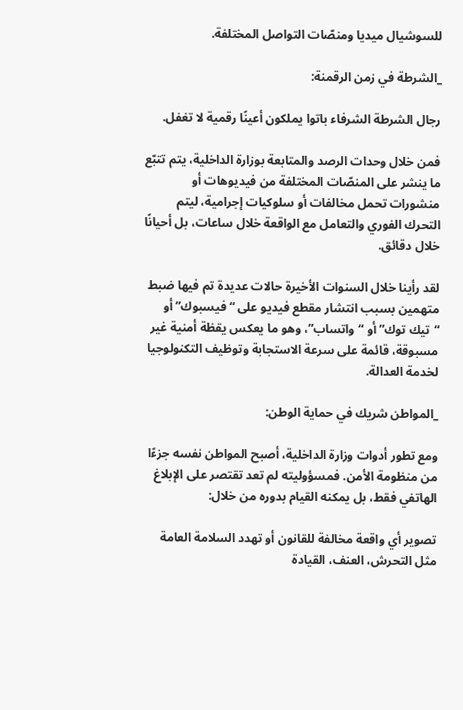للسوشيال ميديا ومنصّات التواصل المختلفة.

_الشرطة في زمن الرقمنة:

رجال الشرطة الشرفاء باتوا يملكون أعينًا رقمية لا تغفل.

فمن خلال وحدات الرصد والمتابعة بوزارة الداخلية، يتم تتبّع ما ينشر على المنصّات المختلفة من فيديوهات أو منشورات تحمل مخالفات أو سلوكيات إجرامية، ليتم التحرك الفوري والتعامل مع الواقعة خلال ساعات، بل أحيانًا خلال دقائق.

لقد رأينا خلال السنوات الأخيرة حالات عديدة تم فيها ضبط متهمين بسبب انتشار مقطع فيديو على “فيسبوك” أو “تيك توك” أو “واتساب”، وهو ما يعكس يقظة أمنية غير مسبوقة، قائمة على سرعة الاستجابة وتوظيف التكنولوجيا لخدمة العدالة.

_المواطن شريك في حماية الوطن:

ومع تطور أدوات وزارة الداخلية، أصبح المواطن نفسه جزءًا من منظومة الأمن. فمسؤوليته لم تعد تقتصر على الإبلاغ الهاتفي فقط، بل يمكنه القيام بدوره من خلال:

تصوير أي واقعة مخالفة للقانون أو تهدد السلامة العامة مثل التحرش، العنف، القيادة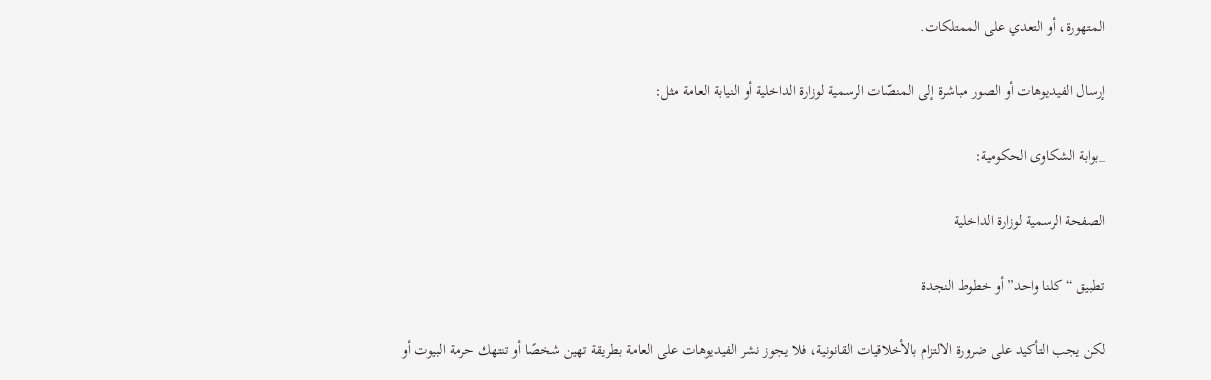المتهورة، أو التعدي على الممتلكات.

إرسال الفيديوهات أو الصور مباشرة إلى المنصّات الرسمية لوزارة الداخلية أو النيابة العامة مثل:

_بوابة الشكاوى الحكومية:

الصفحة الرسمية لوزارة الداخلية

تطبيق “كلنا واحد” أو خطوط النجدة

لكن يجب التأكيد على ضرورة الالتزام بالأخلاقيات القانونية، فلا يجوز نشر الفيديوهات على العامة بطريقة تهين شخصًا أو تنتهك حرمة البيوت أو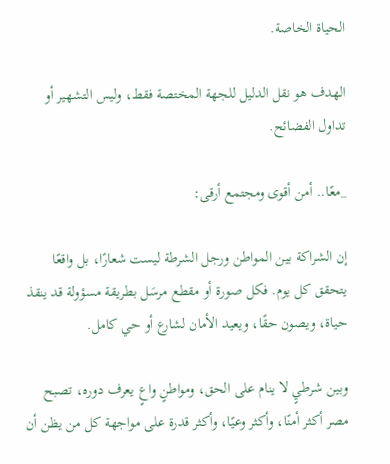الحياة الخاصة.

الهدف هو نقل الدليل للجهة المختصة فقط، وليس التشهير أو تداول الفضائح.

_معًا.. أمن أقوى ومجتمع أرقى:

إن الشراكة بين المواطن ورجل الشرطة ليست شعارًا، بل واقعًا يتحقق كل يوم. فكل صورة أو مقطع مرسَل بطريقة مسؤولة قد ينقذ حياة، ويصون حقًا، ويعيد الأمان لشارع أو حي كامل.

وبين شرطيٍ لا ينام على الحق، ومواطنٍ واعٍ يعرف دوره، تصبح مصر أكثر أمنًا، وأكثر وعيًا، وأكثر قدرة على مواجهة كل من يظن أن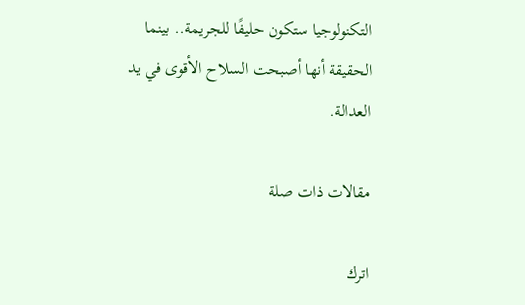التكنولوجيا ستكون حليفًا للجريمة.. بينما الحقيقة أنها أصبحت السلاح الأقوى في يد العدالة.

مقالات ذات صلة

اترك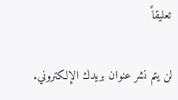تعليقاً

لن يتم نشر عنوان بريدك الإلكتروني.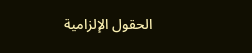الحقول الإلزامية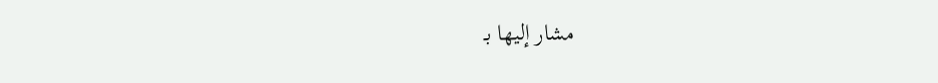مشار إليها بـ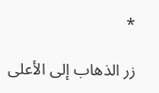*

زر الذهاب إلى الأعلى